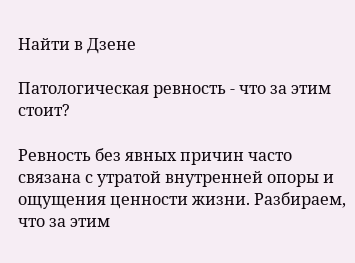Найти в Дзене

Патологическая ревность - что за этим стоит?

Ревность без явных причин часто связана с утратой внутренней опоры и ощущения ценности жизни. Разбираем, что за этим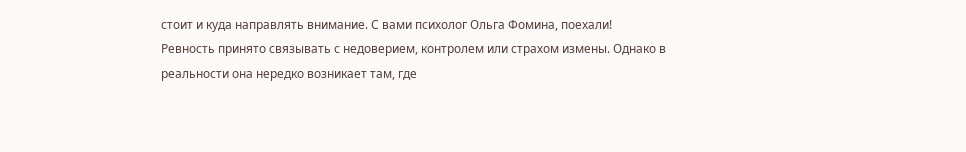стоит и куда направлять внимание. С вами психолог Ольга Фомина, поехали! Ревность принято связывать с недоверием, контролем или страхом измены. Однако в реальности она нередко возникает там, где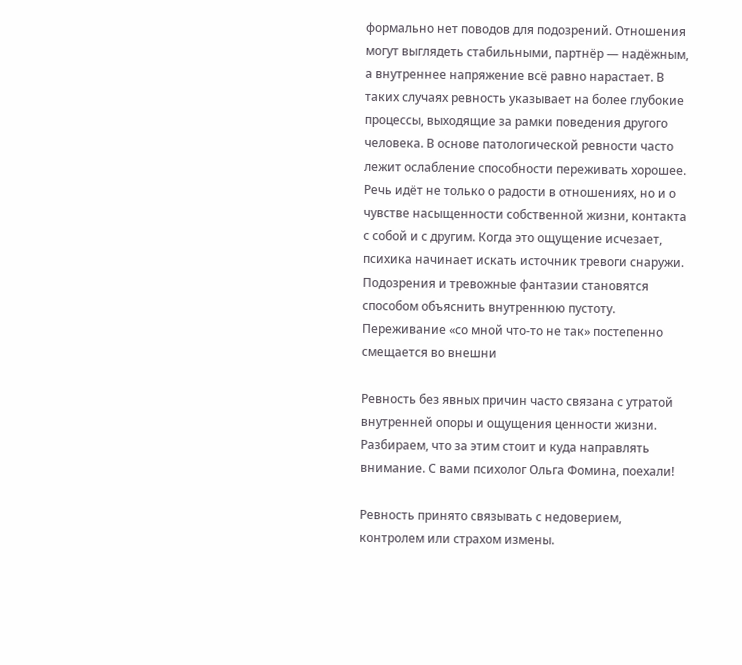формально нет поводов для подозрений. Отношения могут выглядеть стабильными, партнёр — надёжным, а внутреннее напряжение всё равно нарастает. В таких случаях ревность указывает на более глубокие процессы, выходящие за рамки поведения другого человека. В основе патологической ревности часто лежит ослабление способности переживать хорошее. Речь идёт не только о радости в отношениях, но и о чувстве насыщенности собственной жизни, контакта с собой и с другим. Когда это ощущение исчезает, психика начинает искать источник тревоги снаружи. Подозрения и тревожные фантазии становятся способом объяснить внутреннюю пустоту. Переживание «со мной что-то не так» постепенно смещается во внешни

Ревность без явных причин часто связана с утратой внутренней опоры и ощущения ценности жизни. Разбираем, что за этим стоит и куда направлять внимание. С вами психолог Ольга Фомина, поехали!

Ревность принято связывать с недоверием, контролем или страхом измены.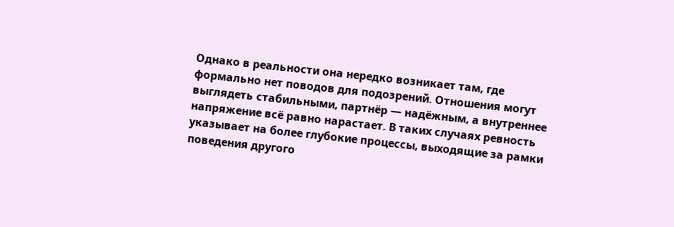Однако в реальности она нередко возникает там, где формально нет поводов для подозрений. Отношения могут выглядеть стабильными, партнёр — надёжным, а внутреннее напряжение всё равно нарастает. В таких случаях ревность указывает на более глубокие процессы, выходящие за рамки поведения другого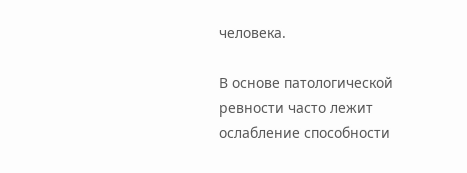человека.

В основе патологической ревности часто лежит ослабление способности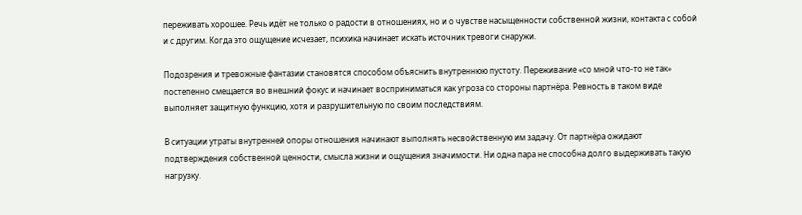переживать хорошее. Речь идёт не только о радости в отношениях, но и о чувстве насыщенности собственной жизни, контакта с собой и с другим. Когда это ощущение исчезает, психика начинает искать источник тревоги снаружи.

Подозрения и тревожные фантазии становятся способом объяснить внутреннюю пустоту. Переживание «со мной что-то не так» постепенно смещается во внешний фокус и начинает восприниматься как угроза со стороны партнёра. Ревность в таком виде выполняет защитную функцию, хотя и разрушительную по своим последствиям.

В ситуации утраты внутренней опоры отношения начинают выполнять несвойственную им задачу. От партнёра ожидают подтверждения собственной ценности, смысла жизни и ощущения значимости. Ни одна пара не способна долго выдерживать такую нагрузку.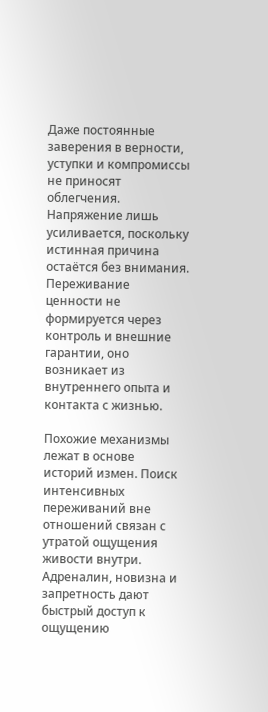Даже постоянные заверения в верности, уступки и компромиссы не приносят облегчения. Напряжение лишь усиливается, поскольку истинная причина остаётся без внимания. Переживание ценности не формируется через контроль и внешние гарантии, оно возникает из внутреннего опыта и контакта с жизнью.

Похожие механизмы лежат в основе историй измен. Поиск интенсивных переживаний вне отношений связан с утратой ощущения живости внутри. Адреналин, новизна и запретность дают быстрый доступ к ощущению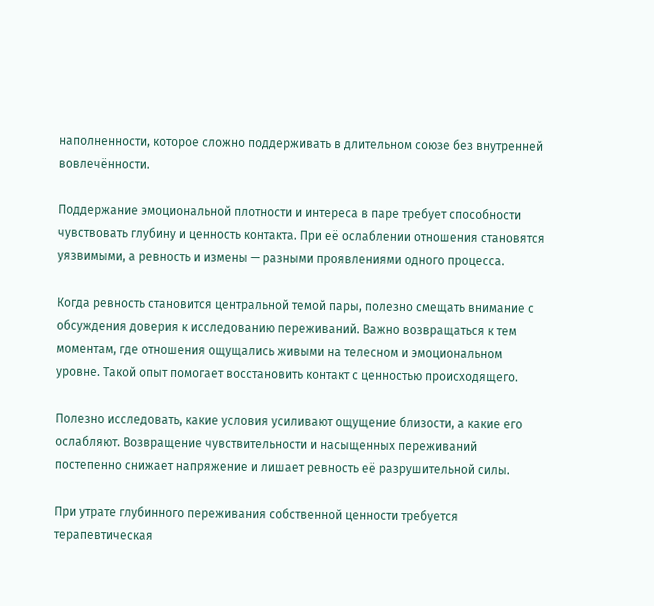наполненности, которое сложно поддерживать в длительном союзе без внутренней вовлечённости.

Поддержание эмоциональной плотности и интереса в паре требует способности чувствовать глубину и ценность контакта. При её ослаблении отношения становятся уязвимыми, а ревность и измены — разными проявлениями одного процесса.

Когда ревность становится центральной темой пары, полезно смещать внимание с обсуждения доверия к исследованию переживаний. Важно возвращаться к тем моментам, где отношения ощущались живыми на телесном и эмоциональном уровне. Такой опыт помогает восстановить контакт с ценностью происходящего.

Полезно исследовать, какие условия усиливают ощущение близости, а какие его ослабляют. Возвращение чувствительности и насыщенных переживаний постепенно снижает напряжение и лишает ревность её разрушительной силы.

При утрате глубинного переживания собственной ценности требуется терапевтическая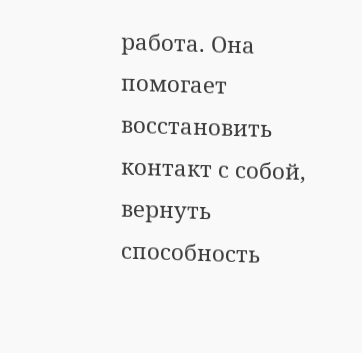работа. Она помогает восстановить контакт с собой, вернуть способность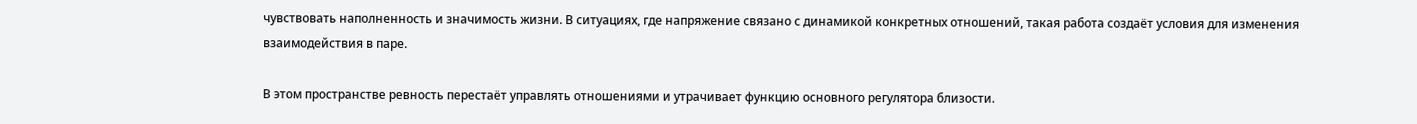чувствовать наполненность и значимость жизни. В ситуациях, где напряжение связано с динамикой конкретных отношений, такая работа создаёт условия для изменения взаимодействия в паре.

В этом пространстве ревность перестаёт управлять отношениями и утрачивает функцию основного регулятора близости.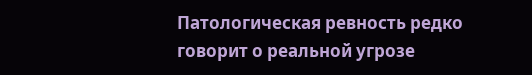Патологическая ревность редко говорит о реальной угрозе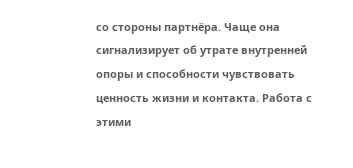со стороны партнёра. Чаще она сигнализирует об утрате внутренней опоры и способности чувствовать ценность жизни и контакта. Работа с этими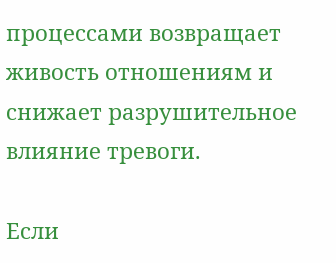процессами возвращает живость отношениям и снижает разрушительное влияние тревоги.

Если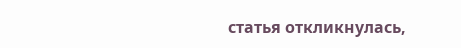статья откликнулась,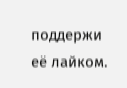поддержи её лайком.